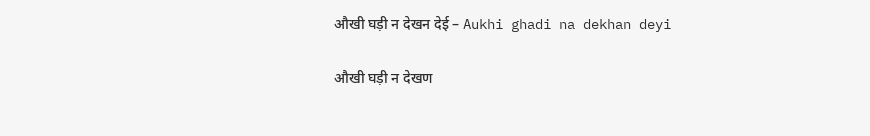औखी घड़ी न देखन देई – Aukhi ghadi na dekhan deyi

औखी घड़ी न देखण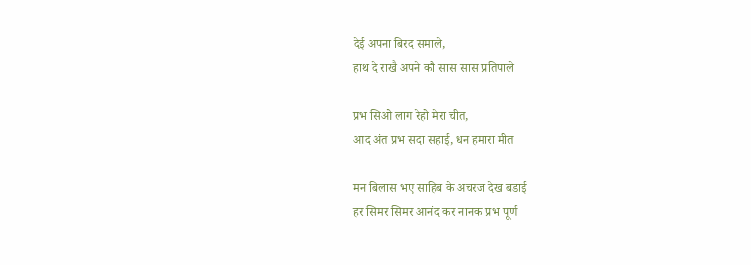देई अपना बिरद समाले,
हाथ दे राखै अपने कौ सास सास प्रतिपाले

प्रभ सिओ लाग रेहो मेरा चीत,
आद अंत प्रभ सदा सहाई, धन हमारा मीत

मन बिलास भए साहिब के अचरज देख बडाई
हर सिमर सिमर आनंद कर नानक प्रभ पूर्ण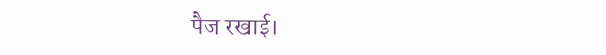पैज रखाई।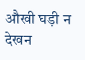औखी घड़ी न देखन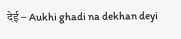देई – Aukhi ghadi na dekhan deyi